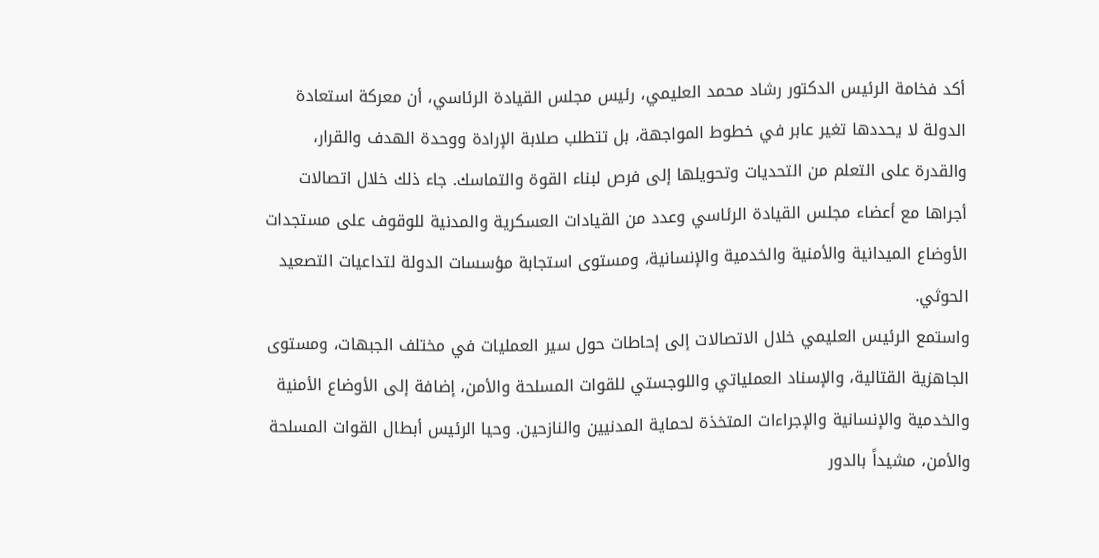أكد فخامة الرئيس الدكتور رشاد محمد العليمي، رئيس مجلس القيادة الرئاسي، أن معركة استعادة الدولة لا يحددها تغير عابر في خطوط المواجهة، بل تتطلب صلابة الإرادة ووحدة الهدف والقرار، والقدرة على التعلم من التحديات وتحويلها إلى فرص لبناء القوة والتماسك. جاء ذلك خلال اتصالات أجراها مع أعضاء مجلس القيادة الرئاسي وعدد من القيادات العسكرية والمدنية للوقوف على مستجدات الأوضاع الميدانية والأمنية والخدمية والإنسانية، ومستوى استجابة مؤسسات الدولة لتداعيات التصعيد الحوثي.
واستمع الرئيس العليمي خلال الاتصالات إلى إحاطات حول سير العمليات في مختلف الجبهات، ومستوى الجاهزية القتالية، والإسناد العملياتي واللوجستي للقوات المسلحة والأمن، إضافة إلى الأوضاع الأمنية والخدمية والإنسانية والإجراءات المتخذة لحماية المدنيين والنازحين. وحيا الرئيس أبطال القوات المسلحة والأمن، مشيداً بالدور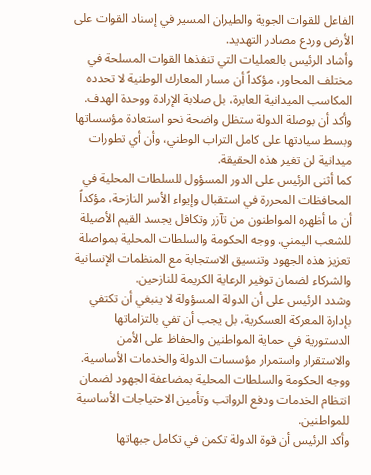الفاعل للقوات الجوية والطيران المسير في إسناد القوات على الأرض وردع مصادر التهديد.
وأشاد الرئيس بالعمليات التي تنفذها القوات المسلحة في مختلف المحاور، مؤكداً أن مسار المعارك الوطنية لا تحدده المكاسب الميدانية العابرة، بل صلابة الإرادة ووحدة الهدف. وأكد أن بوصلة الدولة ستظل واضحة نحو استعادة مؤسساتها وبسط سيادتها على كامل التراب الوطني، وأن أي تطورات ميدانية لن تغير هذه الحقيقة.
كما أثنى الرئيس على الدور المسؤول للسلطات المحلية في المحافظات المحررة في استقبال وإيواء الأسر النازحة، مؤكداً أن ما أظهره المواطنون من تآزر وتكافل يجسد القيم الأصيلة للشعب اليمني. ووجه الحكومة والسلطات المحلية بمواصلة تعزيز هذه الجهود وتنسيق الاستجابة مع المنظمات الإنسانية والشركاء لضمان توفير الرعاية الكريمة للنازحين.
وشدد الرئيس على أن الدولة المسؤولة لا ينبغي أن تكتفي بإدارة المعركة العسكرية، بل يجب أن تفي بالتزاماتها الدستورية في حماية المواطنين والحفاظ على الأمن والاستقرار واستمرار مؤسسات الدولة والخدمات الأساسية. ووجه الحكومة والسلطات المحلية بمضاعفة الجهود لضمان انتظام الخدمات ودفع الرواتب وتأمين الاحتياجات الأساسية للمواطنين.
وأكد الرئيس أن قوة الدولة تكمن في تكامل جبهاتها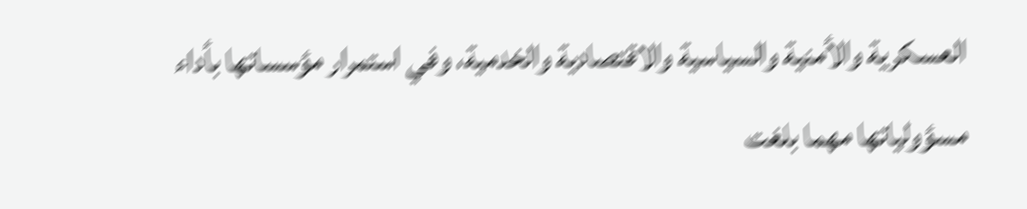العسكرية والأمنية والسياسية والاقتصادية والخدمية، وفي استمرار مؤسساتها بأداء مسؤولياتها مهما بلغت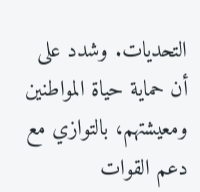التحديات. وشدد على أن حماية حياة المواطنين ومعيشتهم، بالتوازي مع دعم القوات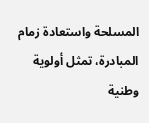المسلحة واستعادة زمام المبادرة، تمثل أولوية وطنية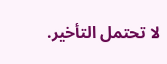لا تحتمل التأخير.